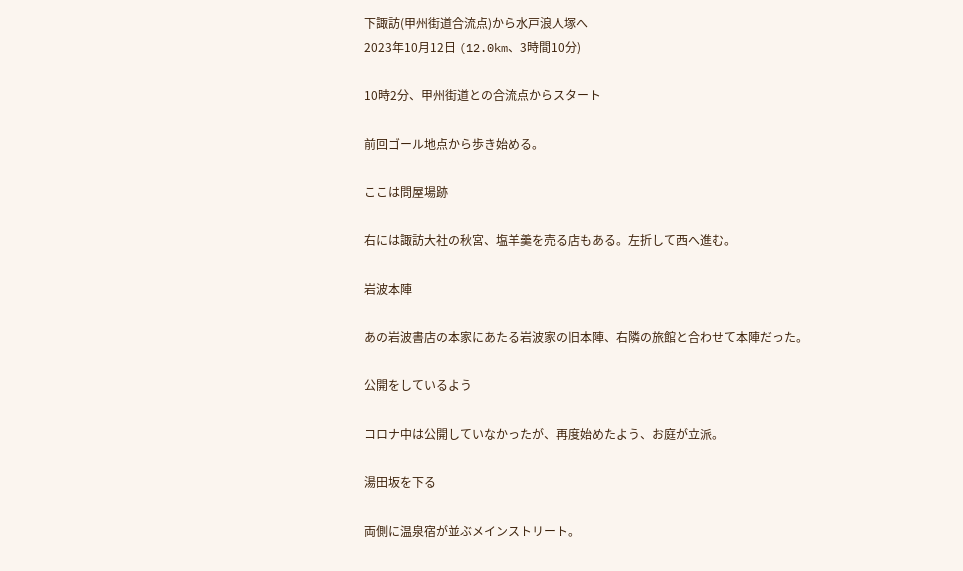下諏訪(甲州街道合流点)から水戸浪人塚へ
2023年10月12日 (12.0km、3時間10分)

10時2分、甲州街道との合流点からスタート

前回ゴール地点から歩き始める。

ここは問屋場跡

右には諏訪大社の秋宮、塩羊羹を売る店もある。左折して西へ進む。

岩波本陣

あの岩波書店の本家にあたる岩波家の旧本陣、右隣の旅館と合わせて本陣だった。

公開をしているよう

コロナ中は公開していなかったが、再度始めたよう、お庭が立派。

湯田坂を下る

両側に温泉宿が並ぶメインストリート。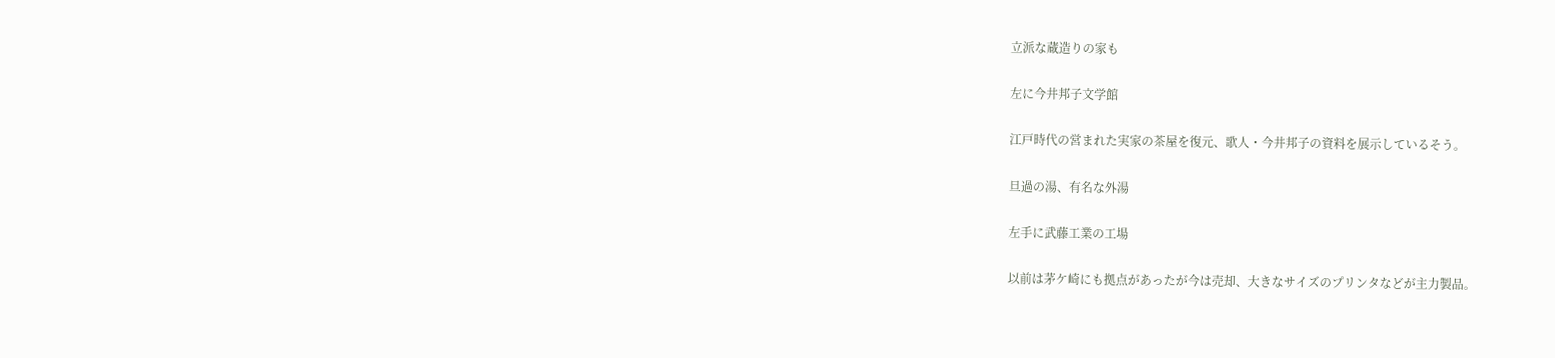立派な蔵造りの家も

左に今井邦子文学館

江戸時代の営まれた実家の茶屋を復元、歌人・今井邦子の資料を展示しているそう。

旦過の湯、有名な外湯

左手に武藤工業の工場

以前は茅ケ崎にも拠点があったが今は売却、大きなサイズのプリンタなどが主力製品。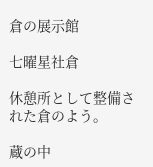倉の展示館

七曜星社倉

休憩所として整備された倉のよう。

蔵の中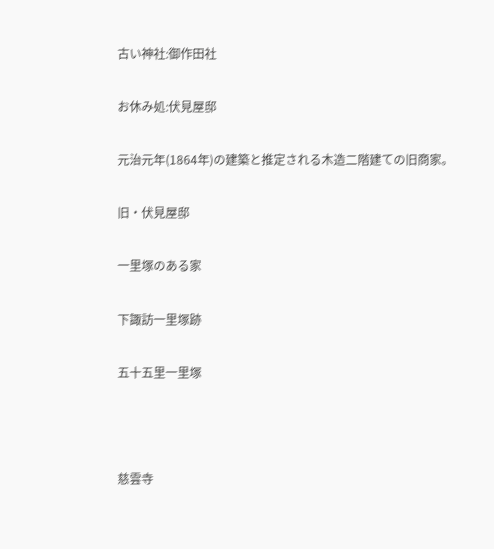古い神社:御作田社

お休み処:伏見屋邸

元治元年(1864年)の建築と推定される木造二階建ての旧商家。

旧・伏見屋邸

一里塚のある家

下諏訪一里塚跡

五十五里一里塚



慈雲寺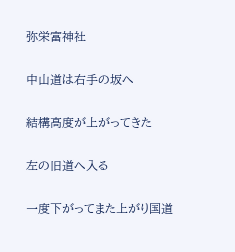弥栄富神社

中山道は右手の坂へ

結構高度が上がってきた

左の旧道へ入る

一度下がってまた上がり国道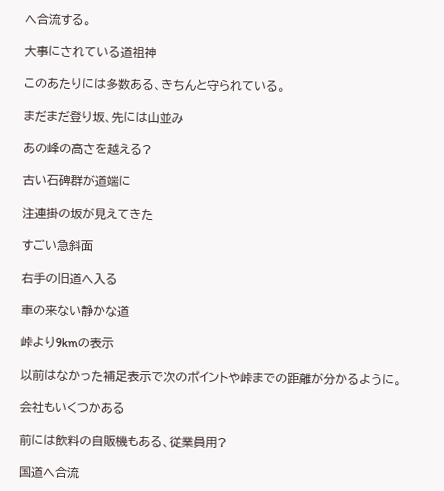へ合流する。

大事にされている道祖神

このあたりには多数ある、きちんと守られている。

まだまだ登り坂、先には山並み

あの峰の高さを越える?

古い石碑群が道端に

注連掛の坂が見えてきた

すごい急斜面

右手の旧道へ入る

車の来ない静かな道

峠より9kmの表示

以前はなかった補足表示で次のポイントや峠までの距離が分かるように。

会社もいくつかある

前には飲料の自販機もある、従業員用?

国道へ合流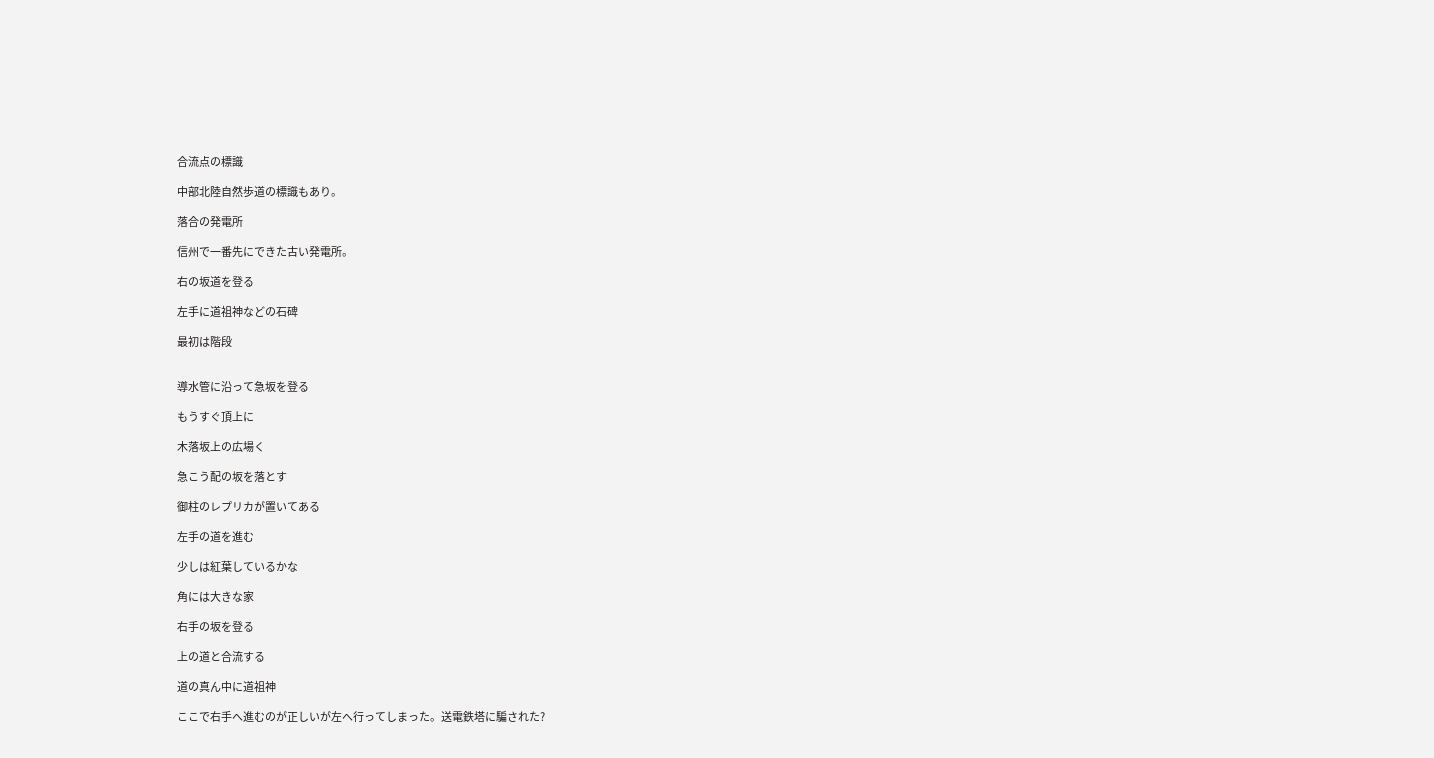合流点の標識

中部北陸自然歩道の標識もあり。

落合の発電所

信州で一番先にできた古い発電所。

右の坂道を登る

左手に道祖神などの石碑

最初は階段


導水管に沿って急坂を登る

もうすぐ頂上に

木落坂上の広場く

急こう配の坂を落とす

御柱のレプリカが置いてある

左手の道を進む

少しは紅葉しているかな

角には大きな家

右手の坂を登る

上の道と合流する

道の真ん中に道祖神

ここで右手へ進むのが正しいが左へ行ってしまった。送電鉄塔に騙された?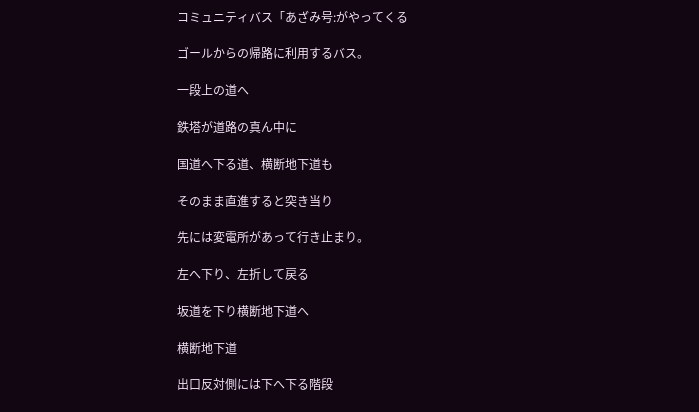コミュニティバス「あざみ号:がやってくる

ゴールからの帰路に利用するバス。

一段上の道へ

鉄塔が道路の真ん中に

国道へ下る道、横断地下道も

そのまま直進すると突き当り

先には変電所があって行き止まり。

左へ下り、左折して戻る

坂道を下り横断地下道へ

横断地下道

出口反対側には下へ下る階段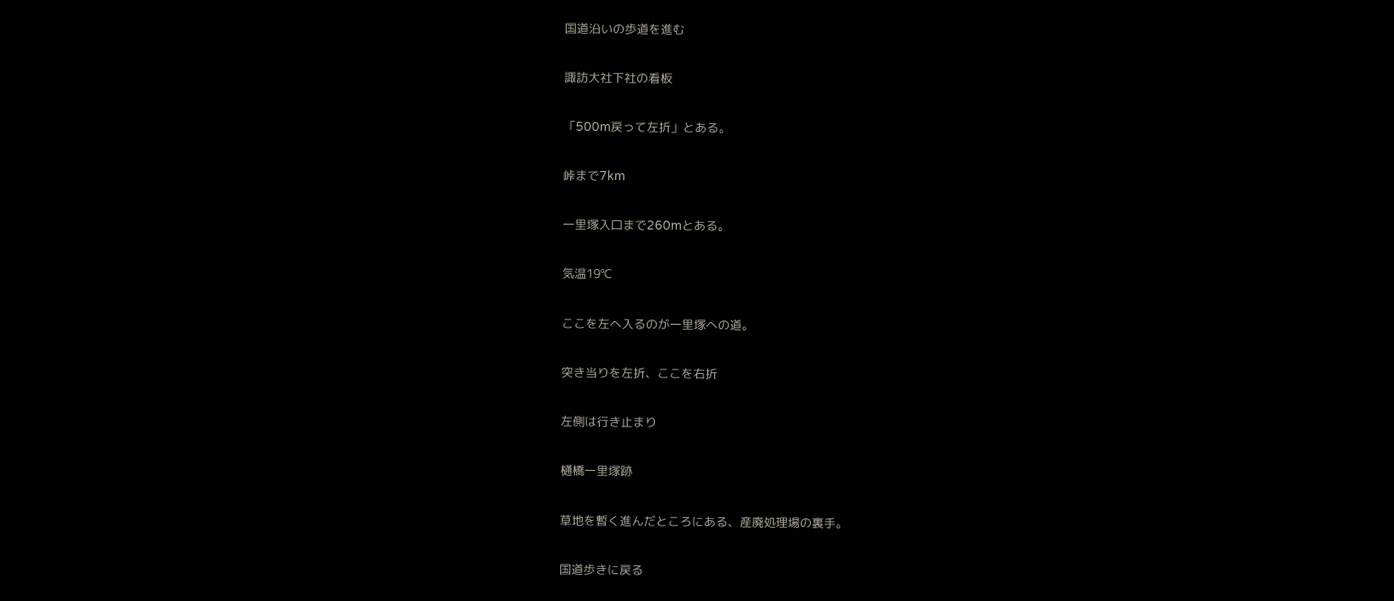国道沿いの歩道を進む

諏訪大社下社の看板

「500m戻って左折」とある。

峠まで7km

一里塚入口まで260mとある。

気温19℃

ここを左へ入るのが一里塚への道。

突き当りを左折、ここを右折

左側は行き止まり

樋橋一里塚跡

草地を暫く進んだところにある、産廃処理場の裏手。

国道歩きに戻る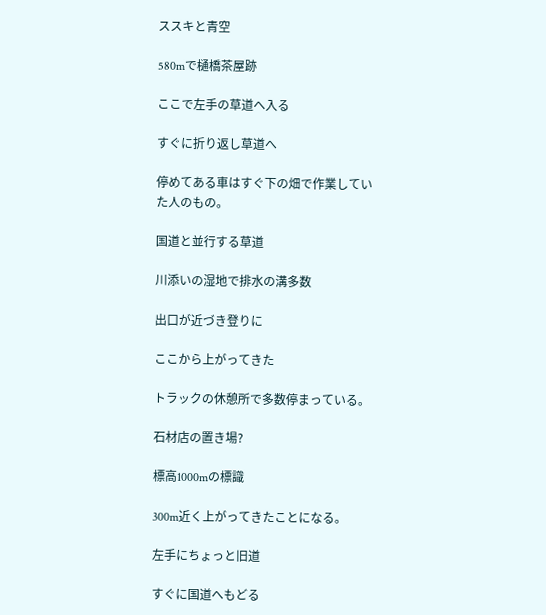ススキと青空

580mで樋橋茶屋跡

ここで左手の草道へ入る

すぐに折り返し草道へ

停めてある車はすぐ下の畑で作業していた人のもの。

国道と並行する草道

川添いの湿地で排水の溝多数

出口が近づき登りに

ここから上がってきた

トラックの休憩所で多数停まっている。

石材店の置き場?

標高1000mの標識

300m近く上がってきたことになる。

左手にちょっと旧道

すぐに国道へもどる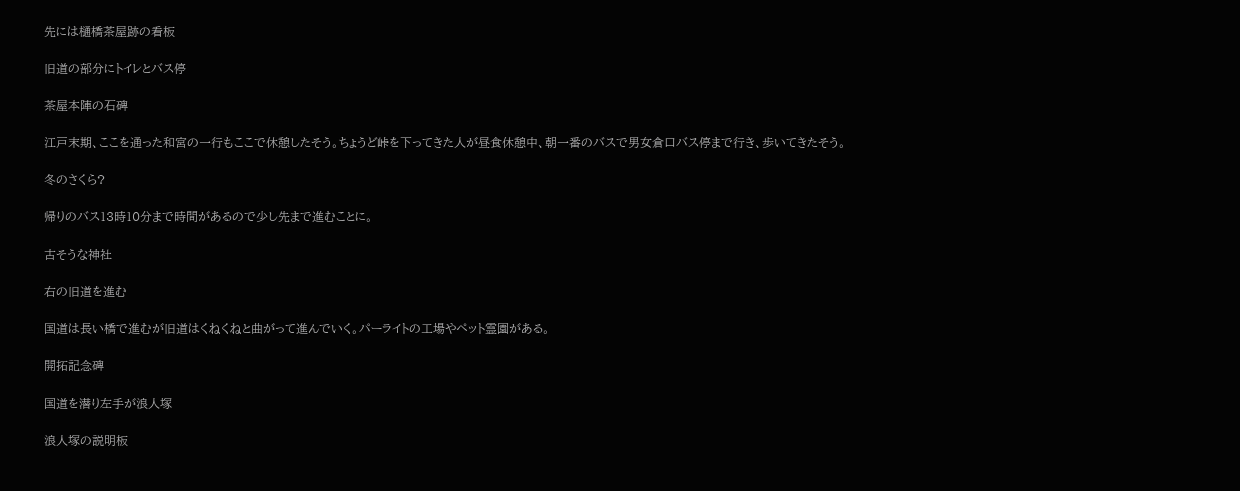先には樋橋茶屋跡の看板

旧道の部分にトイレとバス停

茶屋本陣の石碑

江戸末期、ここを通った和宮の一行もここで休憩したそう。ちょうど峠を下ってきた人が昼食休憩中、朝一番のバスで男女倉口バス停まで行き、歩いてきたそう。

冬のさくら?

帰りのバス13時10分まで時間があるので少し先まで進むことに。

古そうな神社

右の旧道を進む

国道は長い橋で進むが旧道はくねくねと曲がって進んでいく。パーライトの工場やペット霊園がある。

開拓記念碑

国道を潜り左手が浪人塚

浪人塚の説明板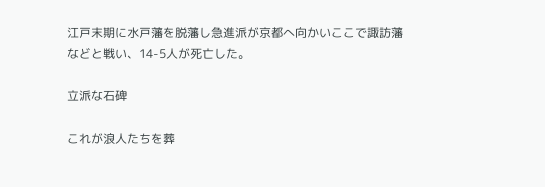江戸末期に水戸藩を脱藩し急進派が京都へ向かいここで諏訪藩などと戦い、14-5人が死亡した。

立派な石碑

これが浪人たちを葬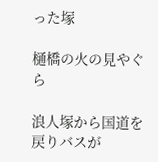った塚

樋橋の火の見やぐら

浪人塚から国道を戻りバスが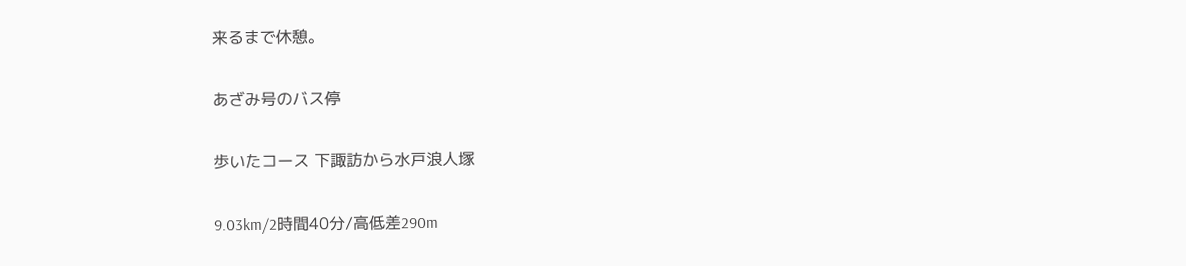来るまで休憩。

あざみ号のバス停

歩いたコース 下諏訪から水戸浪人塚

9.03km/2時間40分/高低差290m